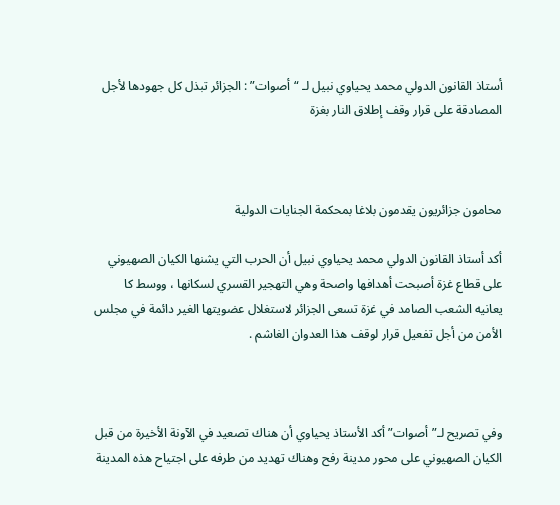أستاذ القانون الدولي محمد يحياوي نبيل لـ “أصوات” : الجزائر تبذل كل جهودها لأجل المصادقة على قرار وقف إطلاق النار بغزة



محامون جزائريون يقدمون بلاغا بمحكمة الجنايات الدولية

أكد أستاذ القانون الدولي محمد يحياوي نبيل أن الحرب التي يشنها الكيان الصهيوني على قطاع غزة أصبحت أهدافها واصحة وهي التهجير القسري لسكانها ، ووسط كا يعانيه الشعب الصامد في غزة تسعى الجزائر لاستغلال عضويتها الغير دائمة في مجلس الأمن من أجل تفعيل قرار لوقف هذا العدوان الغاشم .



وفي تصريح لـ”أصوات” أكد الأستاذ يحياوي أن هناك تصعيد في الآونة الأخيرة من قبل الكيان الصهيوني على محور مدينة رفح وهناك تهديد من طرفه على اجتياح هذه المدينة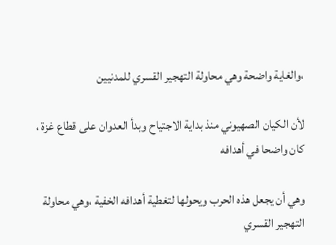،والغاية واضحة وهي محاولة التهجير القسري للمدنيين

لأن الكيان الصهيوني منذ بداية الاجتياح وبدأ العدوان على قطاع غزة ، كان واضحا في أهدافه

وهي أن يجعل هذه الحرب ويحولها لتغطية أهدافه الخفية ،وهي محاولة التهجير القسري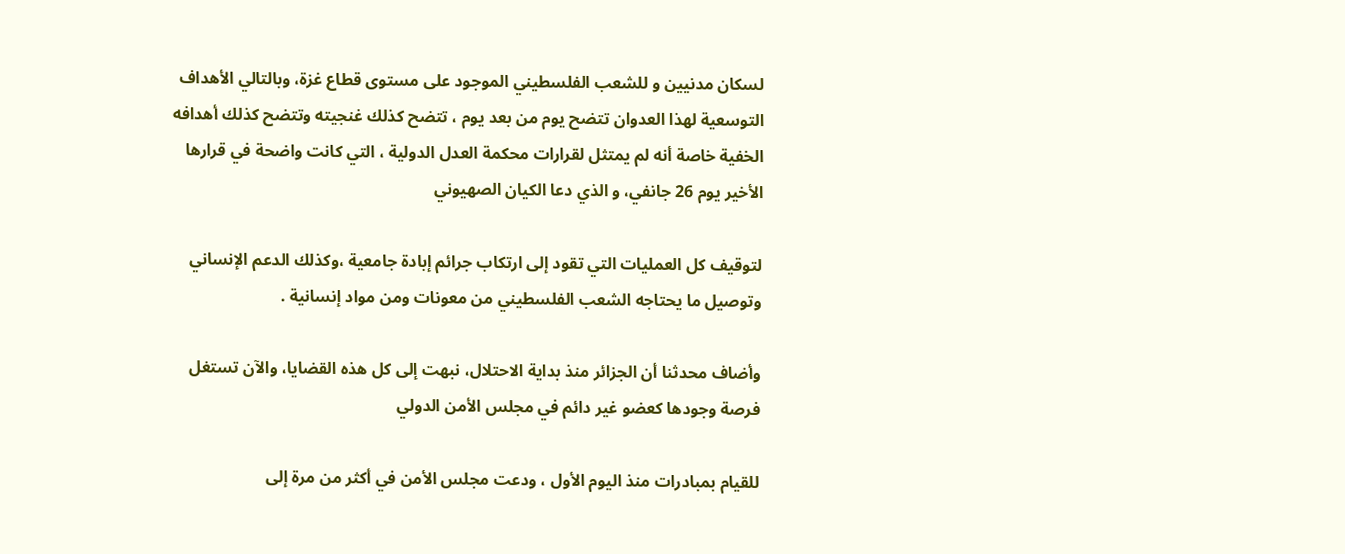لسكان مدنيين و للشعب الفلسطيني الموجود على مستوى قطاع غزة، وبالتالي الأهداف التوسعية لهذا العدوان تتضح يوم من بعد يوم ، تتضح كذلك غنجيته وتتضح كذلك أهدافه الخفية خاصة أنه لم يمتثل لقرارات محكمة العدل الدولية ، التي كانت واضحة في قرارها الأخير يوم 26 جانفي، و الذي دعا الكيان الصهيوني

لتوقيف كل العمليات التي تقود إلى ارتكاب جرائم إبادة جامعية ،وكذلك الدعم الإنساني وتوصيل ما يحتاجه الشعب الفلسطيني من معونات ومن مواد إنسانية .

وأضاف محدثنا أن الجزائر منذ بداية الاحتلال، نبهت إلى كل هذه القضايا، والآن تستغل فرصة وجودها كعضو غير دائم في مجلس الأمن الدولي

للقيام بمبادرات منذ اليوم الأول ، ودعت مجلس الأمن في أكثر من مرة إلى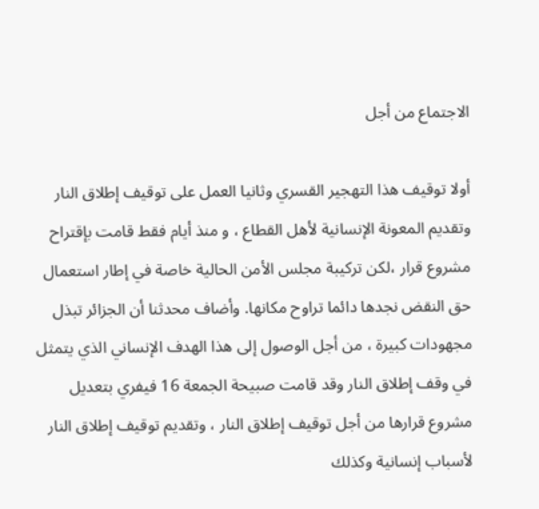الاجتماع من أجل

أولا توقيف هذا التهجير القسري وثانيا العمل على توقيف إطلاق النار وتقديم المعونة الإنسانية لأهل القطاع ، و منذ أيام فقط قامت بإقتراح مشروع قرار ،لكن تركيبة مجلس الأمن الحالية خاصة في إطار استعمال حق النقض نجدها دائما تراوح مكانها. وأضاف محدثنا أن الجزائر تبذل مجهودات كبيرة ، من أجل الوصول إلى هذا الهدف الإنساني الذي يتمثل في وقف إطلاق النار وقد قامت صبيحة الجمعة 16 فيفري بتعديل مشروع قرارها من أجل توقيف إطلاق النار ، وتقديم توقيف إطلاق النار لأسباب إنسانية وكذلك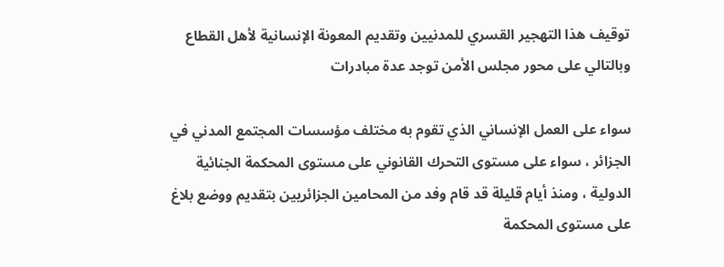توقيف هذا التهجير القسري للمدنيين وتقديم المعونة الإنسانية لأهل القطاع وبالتالي على محور مجلس الأمن توجد عدة مبادرات

سواء على العمل الإنساني الذي تقوم به مختلف مؤسسات المجتمع المدني في الجزائر ، سواء على مستوى التحرك القانوني على مستوى المحكمة الجنائية الدولية ، ومنذ أيام قليلة قد قام وفد من المحامين الجزائريين بتقديم ووضع بلاغ على مستوى المحكمة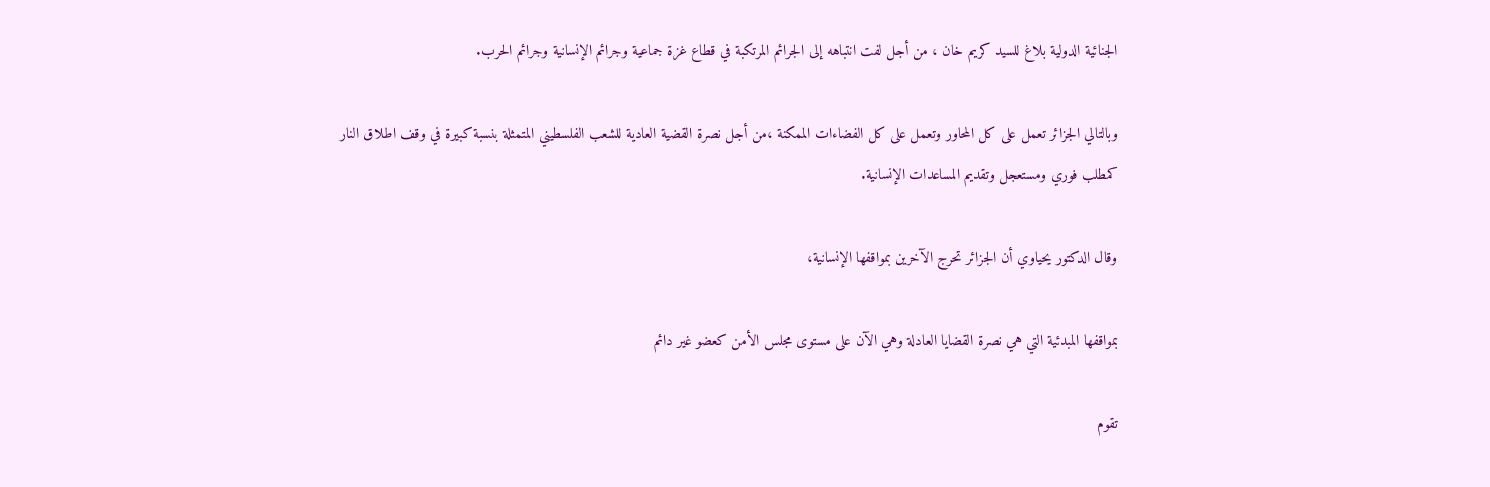الجنائية الدولية بلاغ للسيد كريم خان ، من أجل لفت انتباهه إلى الجرائم المرتكبة في قطاع غزة جماعية وجرائم الإنسانية وجرائم الحرب.

وبالتالي الجزائر تعمل على كل المحاور وتعمل على كل الفضاءات الممكنة ،من أجل نصرة القضية العادية للشعب الفلسطيني المتمثلة بنسبة كبيرة في وقف اطلاق النار كمطلب فوري ومستعجل وتقديم المساعدات الإنسانية.

وقال الدكتور يحياوي أن الجزائر تحرج الآخرين بمواقفها الإنسانية،

بمواقفها المبدئية التي هي نصرة القضايا العادلة وهي الآن على مستوى مجلس الأمن كعضو غير دائم

تقوم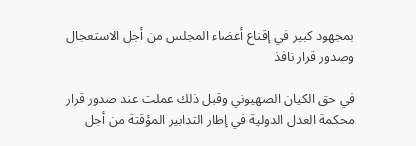بمجهود كبير في إقناع أعضاء المجلس من أجل الاستعجال وصدور قرار نافذ

في حق الكيان الصهيوني وقبل ذلك عملت عند صدور قرار محكمة العدل الدولية في إطار التدابير المؤقتة من أجل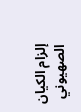إلزام الكيان الصهيوني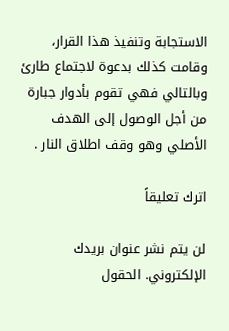الاستجابة وتنفيذ هذا القرار، وقامت كذلك بدعوة لاجتماع طارئ وبالتالي فهي تقوم بأدوار جبارة من أجل الوصول إلى الهدف الأصلي وهو وقف اطلاق النار .

اترك تعليقاً

لن يتم نشر عنوان بريدك الإلكتروني. الحقول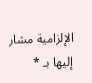الإلزامية مشار إليها بـ *